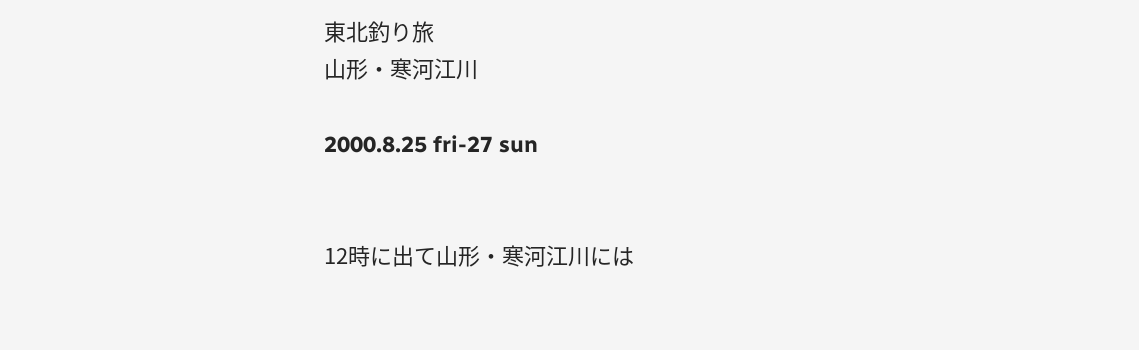東北釣り旅
山形・寒河江川

2000.8.25 fri-27 sun


12時に出て山形・寒河江川には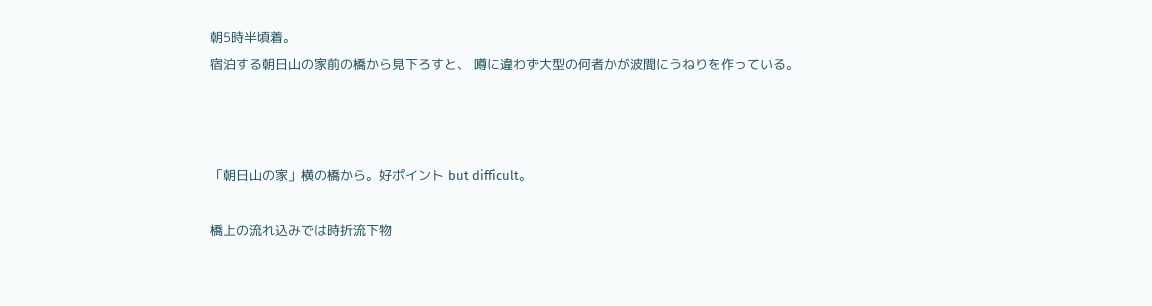朝5時半頃着。
宿泊する朝日山の家前の橋から見下ろすと、 噂に違わず大型の何者かが波間にうねりを作っている。



「朝日山の家」横の橋から。好ポイント but difficult。

橋上の流れ込みでは時折流下物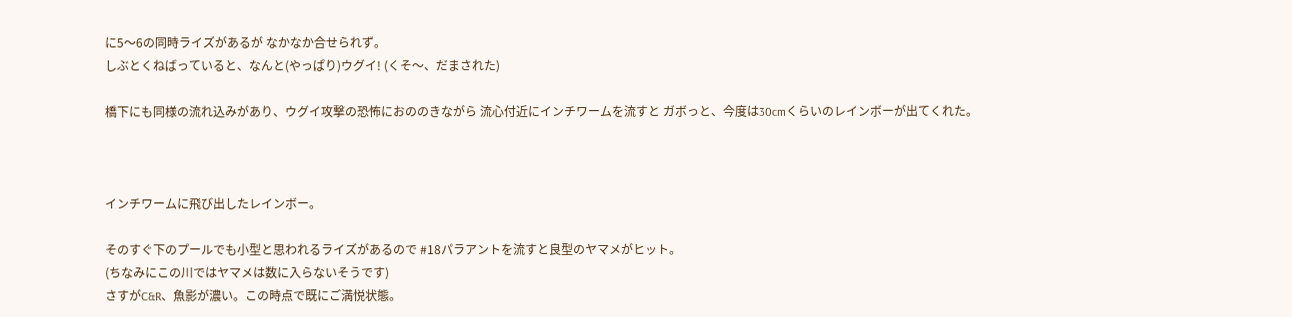に5〜6の同時ライズがあるが なかなか合せられず。
しぶとくねばっていると、なんと(やっぱり)ウグイ! (くそ〜、だまされた)

橋下にも同様の流れ込みがあり、ウグイ攻撃の恐怖におののきながら 流心付近にインチワームを流すと ガボっと、今度は30cmくらいのレインボーが出てくれた。



インチワームに飛び出したレインボー。

そのすぐ下のプールでも小型と思われるライズがあるので #18パラアントを流すと良型のヤマメがヒット。
(ちなみにこの川ではヤマメは数に入らないそうです)
さすがC&R、魚影が濃い。この時点で既にご満悦状態。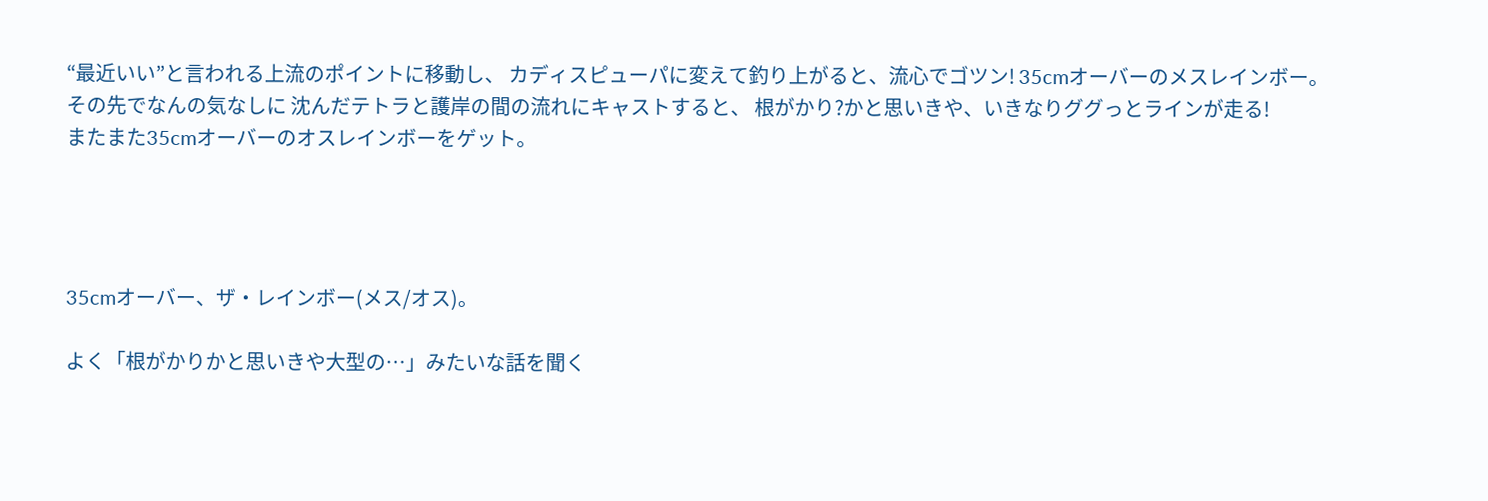“最近いい”と言われる上流のポイントに移動し、 カディスピューパに変えて釣り上がると、流心でゴツン! 35cmオーバーのメスレインボー。
その先でなんの気なしに 沈んだテトラと護岸の間の流れにキャストすると、 根がかり?かと思いきや、いきなりググっとラインが走る!
またまた35cmオーバーのオスレインボーをゲット。




35cmオーバー、ザ・レインボー(メス/オス)。

よく「根がかりかと思いきや大型の…」みたいな話を聞く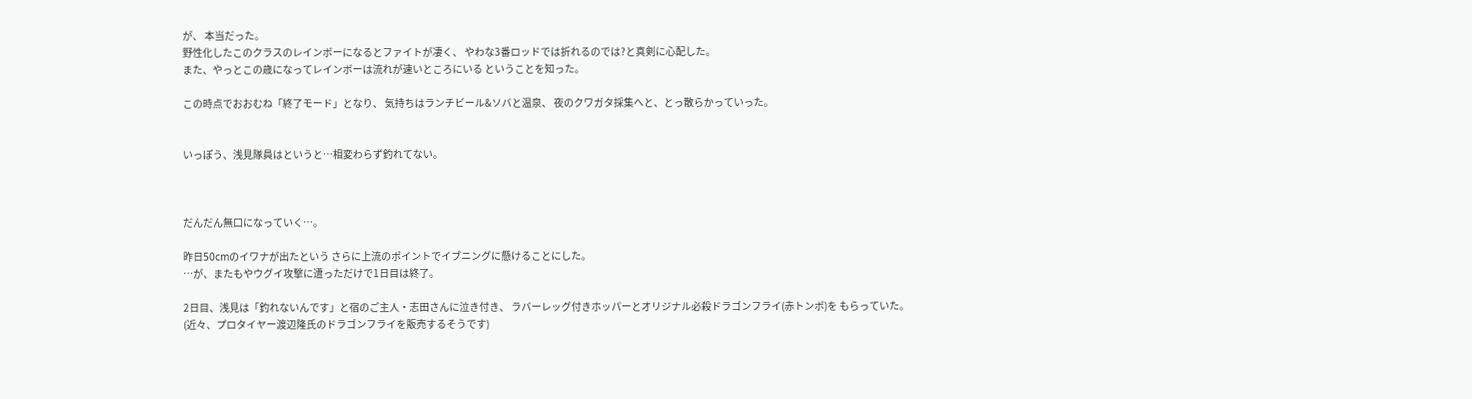が、 本当だった。
野性化したこのクラスのレインボーになるとファイトが凄く、 やわな3番ロッドでは折れるのでは?と真剣に心配した。
また、やっとこの歳になってレインボーは流れが速いところにいる ということを知った。

この時点でおおむね「終了モード」となり、 気持ちはランチビール&ソバと温泉、 夜のクワガタ採集へと、とっ散らかっていった。


いっぽう、浅見隊員はというと…相変わらず釣れてない。



だんだん無口になっていく…。

昨日50cmのイワナが出たという さらに上流のポイントでイブニングに懸けることにした。
…が、またもやウグイ攻撃に遭っただけで1日目は終了。

2日目、浅見は「釣れないんです」と宿のご主人・志田さんに泣き付き、 ラバーレッグ付きホッパーとオリジナル必殺ドラゴンフライ(赤トンボ)を もらっていた。
(近々、プロタイヤー渡辺隆氏のドラゴンフライを販売するそうです)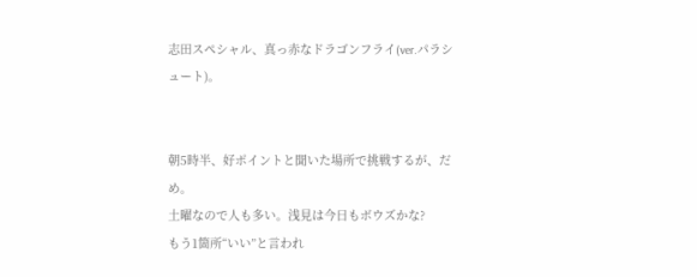志田スペシャル、真っ赤なドラゴンフライ(ver.パラシュート)。


朝5時半、好ポイントと聞いた場所で挑戦するが、だめ。
土曜なので人も多い。浅見は今日もボウズかな?
もう1箇所“いい”と言われ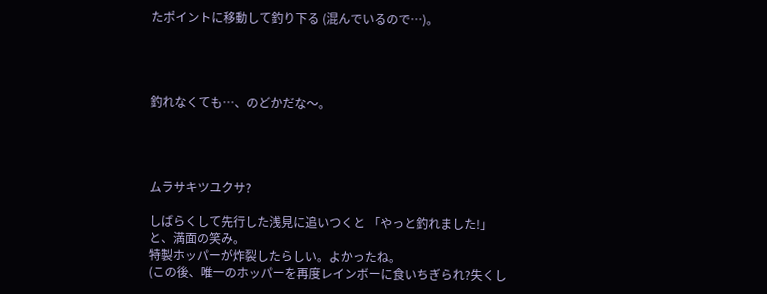たポイントに移動して釣り下る (混んでいるので…)。




釣れなくても…、のどかだな〜。




ムラサキツユクサ?

しばらくして先行した浅見に追いつくと 「やっと釣れました!」と、満面の笑み。
特製ホッパーが炸裂したらしい。よかったね。
(この後、唯一のホッパーを再度レインボーに食いちぎられ?失くし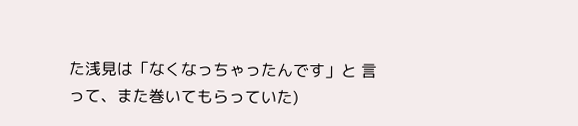た浅見は「なくなっちゃったんです」と 言って、また巻いてもらっていた)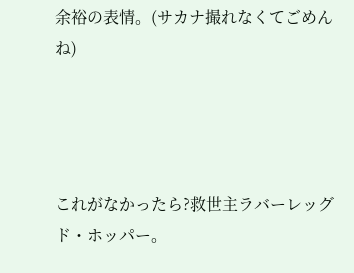余裕の表情。(サカナ撮れなくてごめんね)




これがなかったら?救世主ラバーレッグド・ホッパー。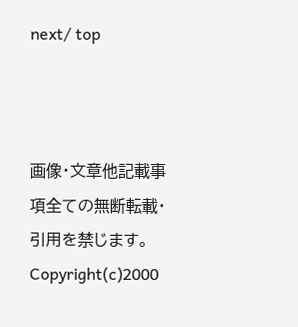next/ top



画像・文章他記載事項全ての無断転載・引用を禁じます。
Copyright(c)2000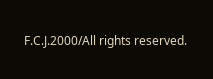F.C.J.2000/All rights reserved.